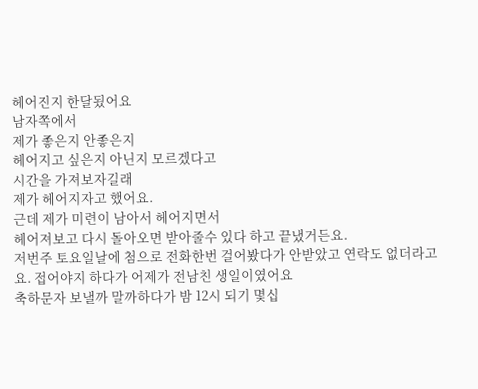헤어진지 한달됬어요
남자쪽에서
제가 좋은지 안좋은지
헤어지고 싶은지 아닌지 모르겠다고
시간을 가져보자길래
제가 헤어지자고 했어요.
근데 제가 미련이 남아서 헤어지면서
헤어져보고 다시 돌아오면 받아줄수 있다 하고 끝냈거든요.
저번주 토요일날에 첨으로 전화한번 걸어봤다가 안받았고 연락도 없더라고요. 접어야지 하다가 어제가 전남친 생일이였어요
축하문자 보낼까 말까하다가 밤 12시 되기 몇십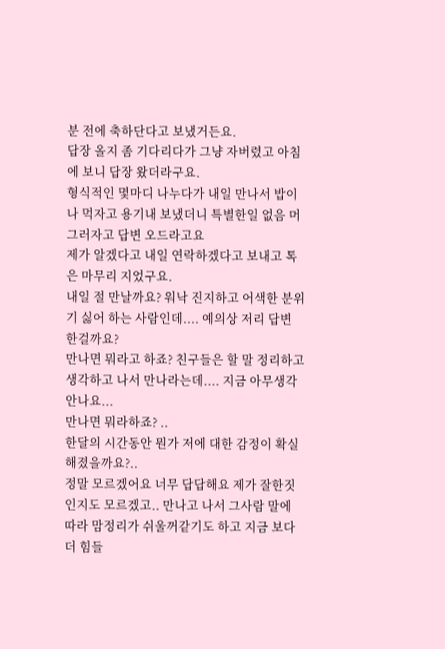분 전에 축하단다고 보냈거든요.
답장 올지 좀 기다리다가 그냥 자버렸고 아침에 보니 답장 왔더라구요.
형식적인 몇마디 나누다가 내일 만나서 밥이나 먹자고 용기내 보냈더니 특별한일 없음 머 그러자고 답변 오드라고요
제가 알겠다고 내일 연락하겠다고 보내고 톡은 마무리 지었구요.
내일 절 만날까요? 워낙 진지하고 어색한 분위기 싫어 하는 사람인데.... 예의상 저리 답변 한걸까요?
만나면 뭐라고 하죠? 친구들은 할 말 정리하고 생각하고 나서 만나라는데.... 지금 아무생각 안나요...
만나면 뭐라하죠? ..
한달의 시간동안 뭔가 저에 대한 감정이 확실해졌을까요?..
정말 모르겠어요 너무 답답해요 제가 잘한짓인지도 모르겠고.. 만나고 나서 그사람 말에 따라 맘정리가 쉬울꺼같기도 하고 지금 보다 더 힘들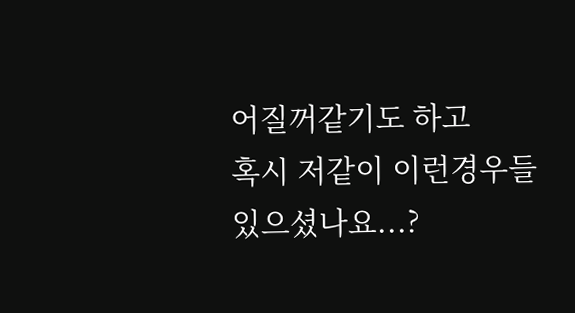어질꺼같기도 하고
혹시 저같이 이런경우들 있으셨나요...?